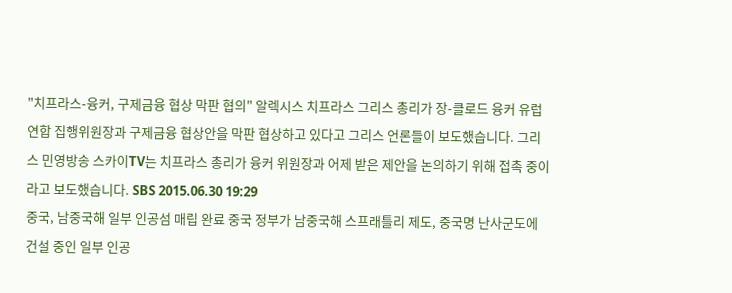"치프라스-융커, 구제금융 협상 막판 협의" 알렉시스 치프라스 그리스 총리가 장-클로드 융커 유럽연합 집행위원장과 구제금융 협상안을 막판 협상하고 있다고 그리스 언론들이 보도했습니다. 그리스 민영방송 스카이TV는 치프라스 총리가 융커 위원장과 어제 받은 제안을 논의하기 위해 접촉 중이라고 보도했습니다. SBS 2015.06.30 19:29
중국, 남중국해 일부 인공섬 매립 완료 중국 정부가 남중국해 스프래틀리 제도, 중국명 난사군도에 건설 중인 일부 인공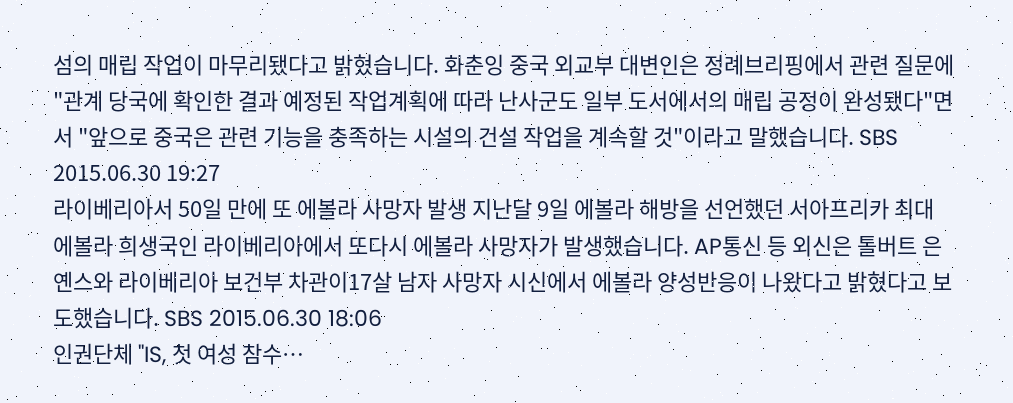섬의 매립 작업이 마무리됐다고 밝혔습니다. 화춘잉 중국 외교부 대변인은 정례브리핑에서 관련 질문에 "관계 당국에 확인한 결과 예정된 작업계획에 따라 난사군도 일부 도서에서의 매립 공정이 완성됐다"면서 "앞으로 중국은 관련 기능을 충족하는 시설의 건설 작업을 계속할 것"이라고 말했습니다. SBS 2015.06.30 19:27
라이베리아서 50일 만에 또 에볼라 사망자 발생 지난달 9일 에볼라 해방을 선언했던 서아프리카 최대 에볼라 희생국인 라이베리아에서 또다시 에볼라 사망자가 발생했습니다. AP통신 등 외신은 톨버트 은옌스와 라이베리아 보건부 차관이17살 남자 사망자 시신에서 에볼라 양성반응이 나왔다고 밝혔다고 보도했습니다. SBS 2015.06.30 18:06
인권단체 "IS, 첫 여성 참수…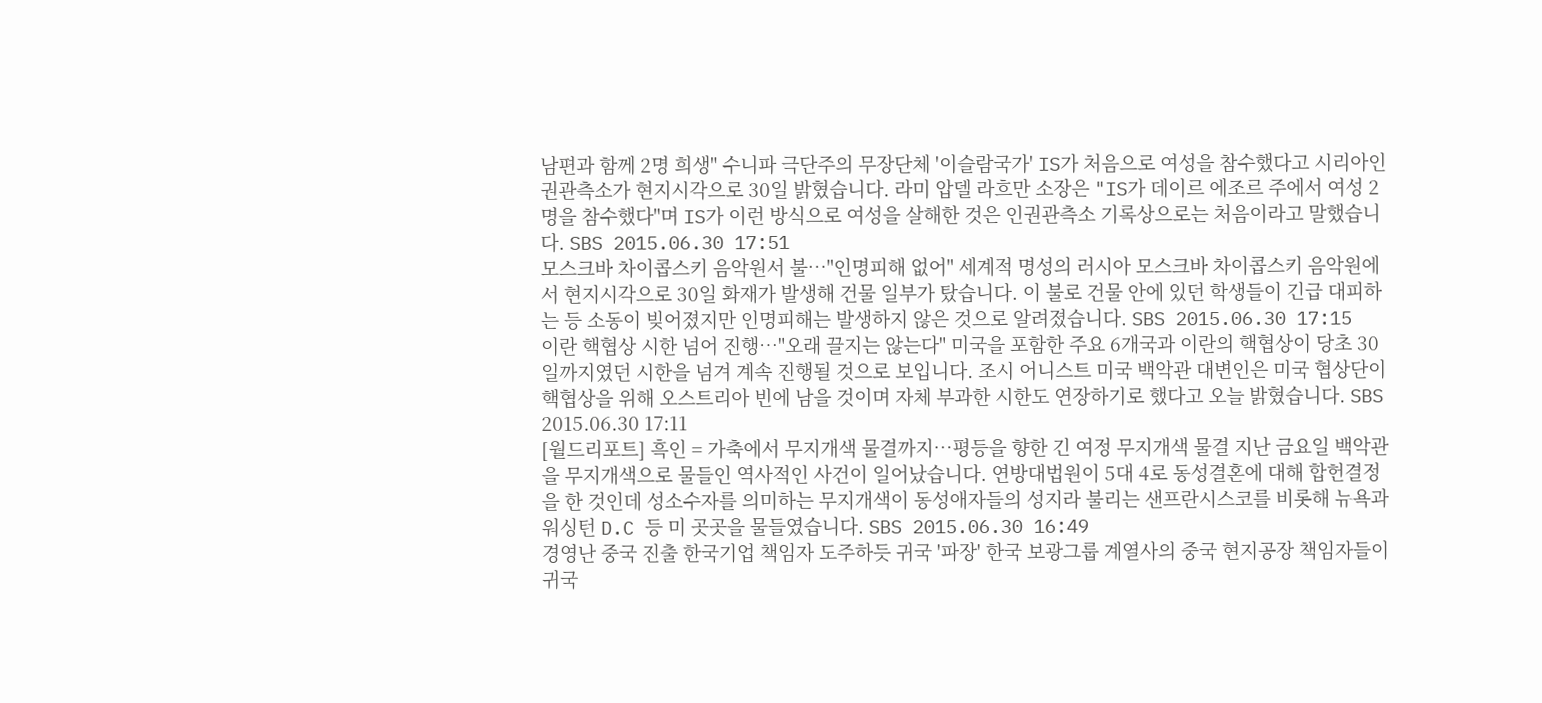남편과 함께 2명 희생" 수니파 극단주의 무장단체 '이슬람국가' IS가 처음으로 여성을 참수했다고 시리아인권관측소가 현지시각으로 30일 밝혔습니다. 라미 압델 라흐만 소장은 "IS가 데이르 에조르 주에서 여성 2명을 참수했다"며 IS가 이런 방식으로 여성을 살해한 것은 인권관측소 기록상으로는 처음이라고 말했습니다. SBS 2015.06.30 17:51
모스크바 차이콥스키 음악원서 불…"인명피해 없어" 세계적 명성의 러시아 모스크바 차이콥스키 음악원에서 현지시각으로 30일 화재가 발생해 건물 일부가 탔습니다. 이 불로 건물 안에 있던 학생들이 긴급 대피하는 등 소동이 빚어졌지만 인명피해는 발생하지 않은 것으로 알려졌습니다. SBS 2015.06.30 17:15
이란 핵협상 시한 넘어 진행…"오래 끌지는 않는다" 미국을 포함한 주요 6개국과 이란의 핵협상이 당초 30일까지였던 시한을 넘겨 계속 진행될 것으로 보입니다. 조시 어니스트 미국 백악관 대변인은 미국 협상단이 핵협상을 위해 오스트리아 빈에 남을 것이며 자체 부과한 시한도 연장하기로 했다고 오늘 밝혔습니다. SBS 2015.06.30 17:11
[월드리포트] 흑인 = 가축에서 무지개색 물결까지…평등을 향한 긴 여정 무지개색 물결 지난 금요일 백악관을 무지개색으로 물들인 역사적인 사건이 일어났습니다. 연방대법원이 5대 4로 동성결혼에 대해 합헌결정을 한 것인데 성소수자를 의미하는 무지개색이 동성애자들의 성지라 불리는 샌프란시스코를 비롯해 뉴욕과 워싱턴 D.C 등 미 곳곳을 물들였습니다. SBS 2015.06.30 16:49
경영난 중국 진출 한국기업 책임자 도주하듯 귀국 '파장' 한국 보광그룹 계열사의 중국 현지공장 책임자들이 귀국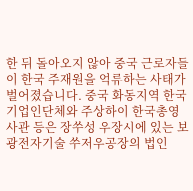한 뒤 돌아오지 않아 중국 근로자들이 한국 주재원을 억류하는 사태가 벌어졌습니다. 중국 화동지역 한국기업인단체와 주상하이 한국총영사관 등은 장쑤성 우장시에 있는 보광전자기술 쑤저우공장의 법인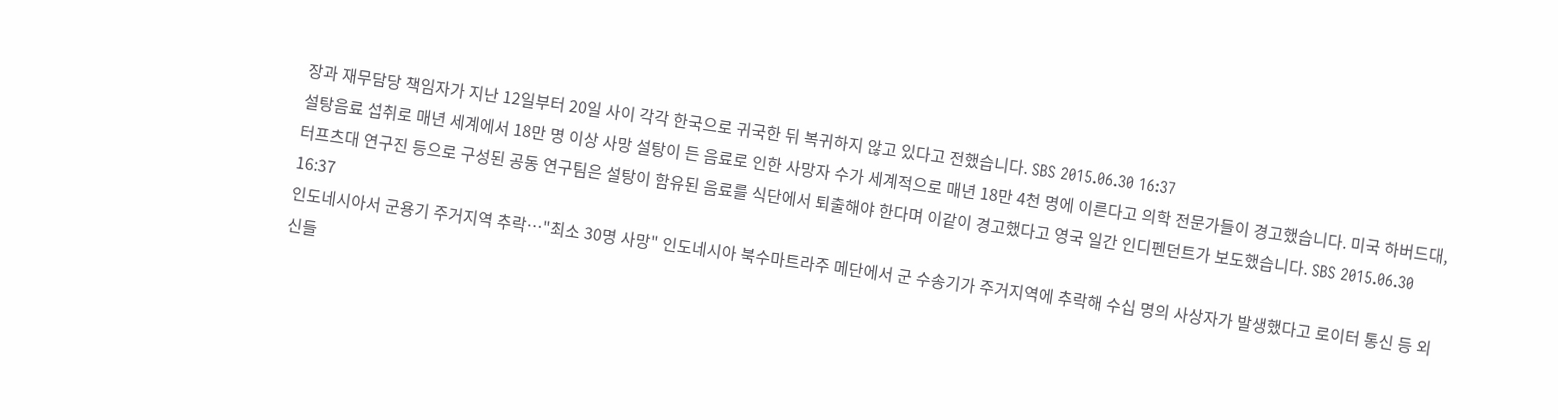장과 재무담당 책임자가 지난 12일부터 20일 사이 각각 한국으로 귀국한 뒤 복귀하지 않고 있다고 전했습니다. SBS 2015.06.30 16:37
설탕음료 섭취로 매년 세계에서 18만 명 이상 사망 설탕이 든 음료로 인한 사망자 수가 세계적으로 매년 18만 4천 명에 이른다고 의학 전문가들이 경고했습니다. 미국 하버드대, 터프츠대 연구진 등으로 구성된 공동 연구팀은 설탕이 함유된 음료를 식단에서 퇴출해야 한다며 이같이 경고했다고 영국 일간 인디펜던트가 보도했습니다. SBS 2015.06.30 16:37
인도네시아서 군용기 주거지역 추락…"최소 30명 사망" 인도네시아 북수마트라주 메단에서 군 수송기가 주거지역에 추락해 수십 명의 사상자가 발생했다고 로이터 통신 등 외신들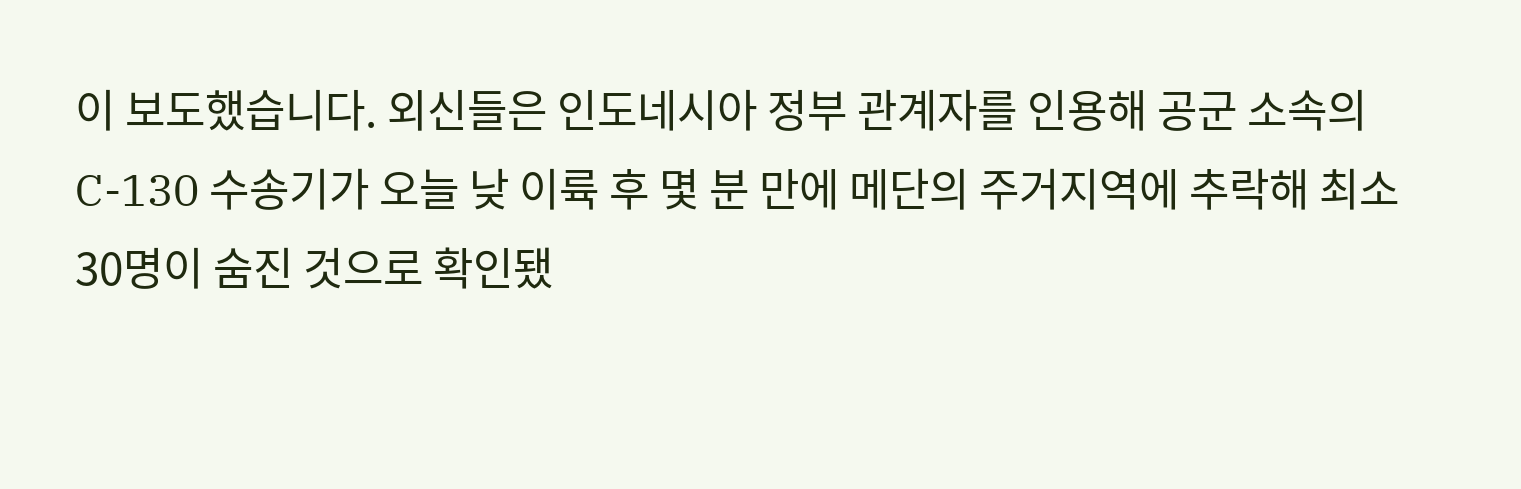이 보도했습니다. 외신들은 인도네시아 정부 관계자를 인용해 공군 소속의 C-130 수송기가 오늘 낮 이륙 후 몇 분 만에 메단의 주거지역에 추락해 최소 30명이 숨진 것으로 확인됐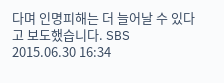다며 인명피해는 더 늘어날 수 있다고 보도했습니다. SBS 2015.06.30 16:34